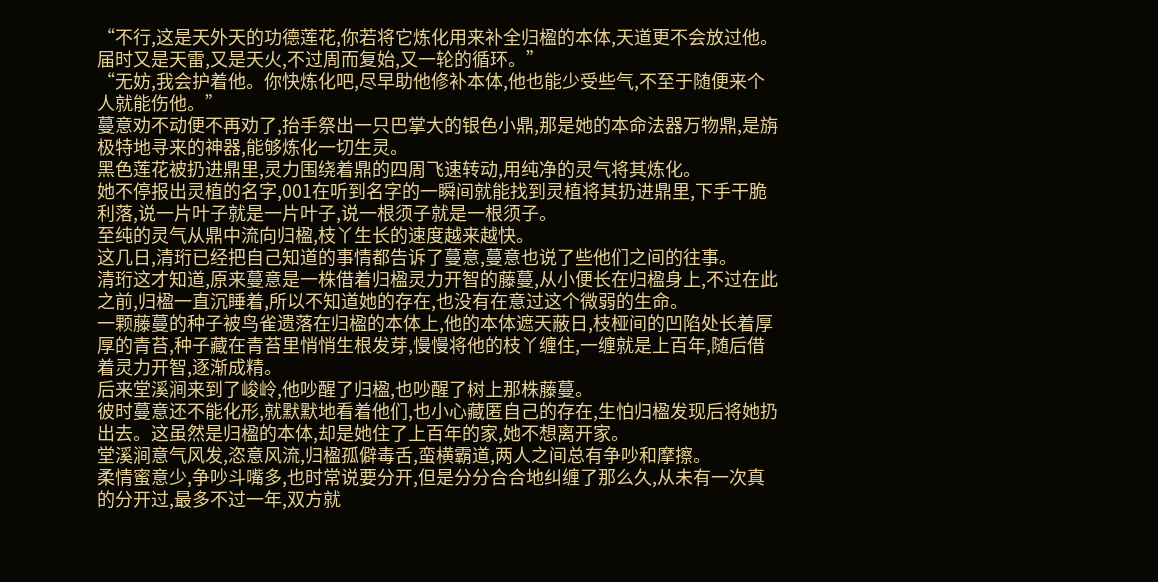“不行,这是天外天的功德莲花,你若将它炼化用来补全归楹的本体,天道更不会放过他。届时又是天雷,又是天火,不过周而复始,又一轮的循环。”
“无妨,我会护着他。你快炼化吧,尽早助他修补本体,他也能少受些气,不至于随便来个人就能伤他。”
蔓意劝不动便不再劝了,抬手祭出一只巴掌大的银色小鼎,那是她的本命法器万物鼎,是旃极特地寻来的神器,能够炼化一切生灵。
黑色莲花被扔进鼎里,灵力围绕着鼎的四周飞速转动,用纯净的灵气将其炼化。
她不停报出灵植的名字,001在听到名字的一瞬间就能找到灵植将其扔进鼎里,下手干脆利落,说一片叶子就是一片叶子,说一根须子就是一根须子。
至纯的灵气从鼎中流向归楹,枝丫生长的速度越来越快。
这几日,清珩已经把自己知道的事情都告诉了蔓意,蔓意也说了些他们之间的往事。
清珩这才知道,原来蔓意是一株借着归楹灵力开智的藤蔓,从小便长在归楹身上,不过在此之前,归楹一直沉睡着,所以不知道她的存在,也没有在意过这个微弱的生命。
一颗藤蔓的种子被鸟雀遗落在归楹的本体上,他的本体遮天蔽日,枝桠间的凹陷处长着厚厚的青苔,种子藏在青苔里悄悄生根发芽,慢慢将他的枝丫缠住,一缠就是上百年,随后借着灵力开智,逐渐成精。
后来堂溪涧来到了峻岭,他吵醒了归楹,也吵醒了树上那株藤蔓。
彼时蔓意还不能化形,就默默地看着他们,也小心藏匿自己的存在,生怕归楹发现后将她扔出去。这虽然是归楹的本体,却是她住了上百年的家,她不想离开家。
堂溪涧意气风发,恣意风流,归楹孤僻毒舌,蛮横霸道,两人之间总有争吵和摩擦。
柔情蜜意少,争吵斗嘴多,也时常说要分开,但是分分合合地纠缠了那么久,从未有一次真的分开过,最多不过一年,双方就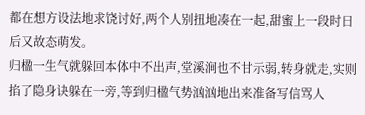都在想方设法地求饶讨好,两个人别扭地凑在一起,甜蜜上一段时日后又故态萌发。
归楹一生气就躲回本体中不出声,堂溪涧也不甘示弱,转身就走,实则掐了隐身诀躲在一旁,等到归楹气势汹汹地出来准备写信骂人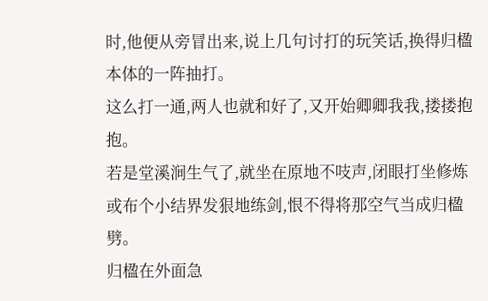时,他便从旁冒出来,说上几句讨打的玩笑话,换得归楹本体的一阵抽打。
这么打一通,两人也就和好了,又开始卿卿我我,搂搂抱抱。
若是堂溪涧生气了,就坐在原地不吱声,闭眼打坐修炼或布个小结界发狠地练剑,恨不得将那空气当成归楹劈。
归楹在外面急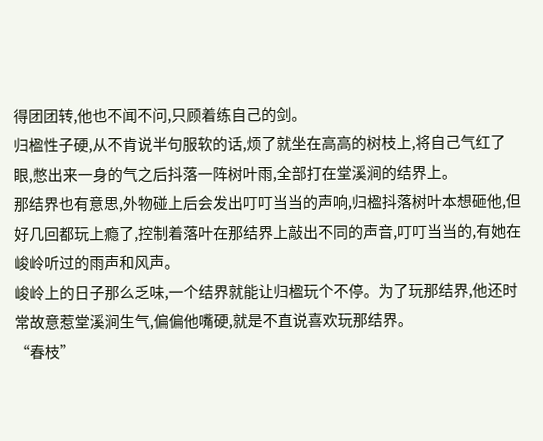得团团转,他也不闻不问,只顾着练自己的剑。
归楹性子硬,从不肯说半句服软的话,烦了就坐在高高的树枝上,将自己气红了眼,憋出来一身的气之后抖落一阵树叶雨,全部打在堂溪涧的结界上。
那结界也有意思,外物碰上后会发出叮叮当当的声响,归楹抖落树叶本想砸他,但好几回都玩上瘾了,控制着落叶在那结界上敲出不同的声音,叮叮当当的,有她在峻岭听过的雨声和风声。
峻岭上的日子那么乏味,一个结界就能让归楹玩个不停。为了玩那结界,他还时常故意惹堂溪涧生气,偏偏他嘴硬,就是不直说喜欢玩那结界。
“春枝”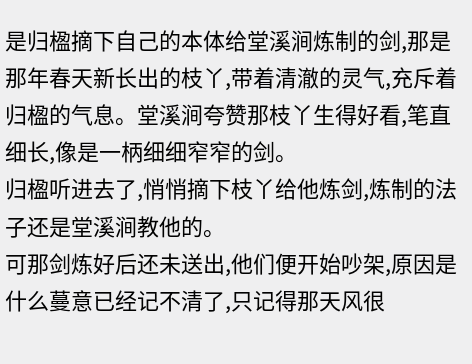是归楹摘下自己的本体给堂溪涧炼制的剑,那是那年春天新长出的枝丫,带着清澈的灵气,充斥着归楹的气息。堂溪涧夸赞那枝丫生得好看,笔直细长,像是一柄细细窄窄的剑。
归楹听进去了,悄悄摘下枝丫给他炼剑,炼制的法子还是堂溪涧教他的。
可那剑炼好后还未送出,他们便开始吵架,原因是什么蔓意已经记不清了,只记得那天风很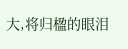大,将归楹的眼泪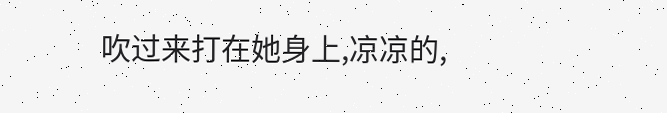吹过来打在她身上,凉凉的,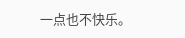一点也不快乐。